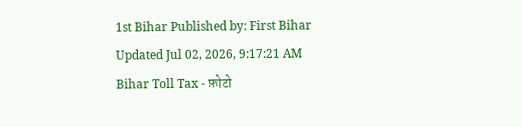1st Bihar Published by: First Bihar Updated Jul 02, 2026, 9:17:21 AM
Bihar Toll Tax - फ़ोटो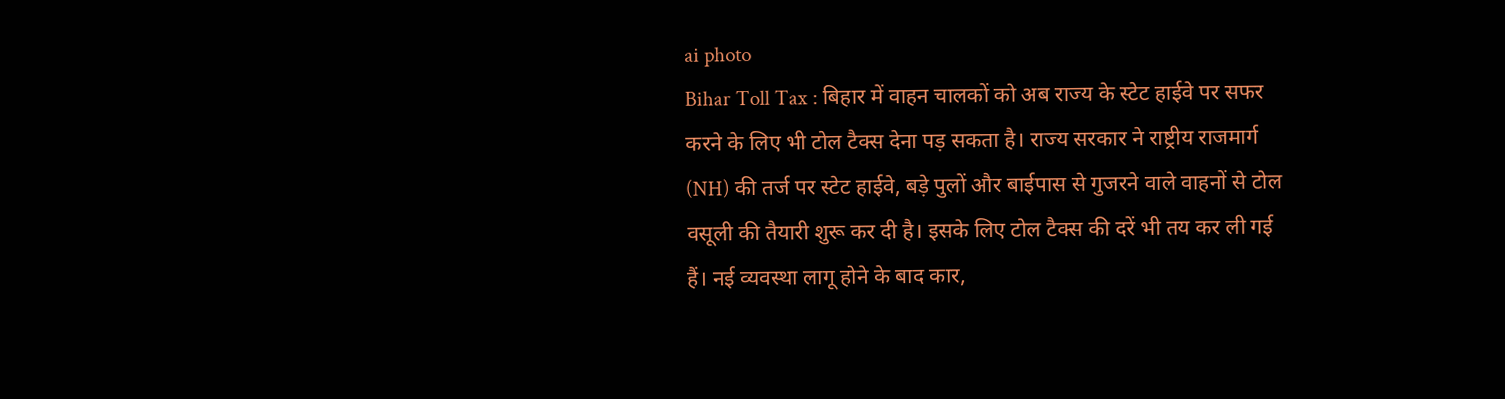ai photo
Bihar Toll Tax : बिहार में वाहन चालकों को अब राज्य के स्टेट हाईवे पर सफर करने के लिए भी टोल टैक्स देना पड़ सकता है। राज्य सरकार ने राष्ट्रीय राजमार्ग (NH) की तर्ज पर स्टेट हाईवे, बड़े पुलों और बाईपास से गुजरने वाले वाहनों से टोल वसूली की तैयारी शुरू कर दी है। इसके लिए टोल टैक्स की दरें भी तय कर ली गई हैं। नई व्यवस्था लागू होने के बाद कार,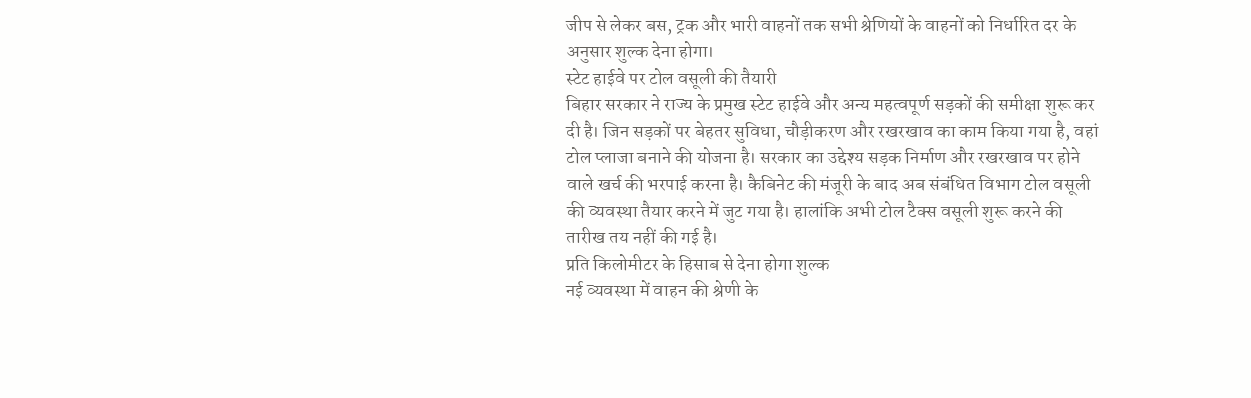जीप से लेकर बस, ट्रक और भारी वाहनों तक सभी श्रेणियों के वाहनों को निर्धारित दर के अनुसार शुल्क देना होगा।
स्टेट हाईवे पर टोल वसूली की तैयारी
बिहार सरकार ने राज्य के प्रमुख स्टेट हाईवे और अन्य महत्वपूर्ण सड़कों की समीक्षा शुरू कर दी है। जिन सड़कों पर बेहतर सुविधा, चौड़ीकरण और रखरखाव का काम किया गया है, वहां टोल प्लाजा बनाने की योजना है। सरकार का उद्देश्य सड़क निर्माण और रखरखाव पर होने वाले खर्च की भरपाई करना है। कैबिनेट की मंजूरी के बाद अब संबंधित विभाग टोल वसूली की व्यवस्था तैयार करने में जुट गया है। हालांकि अभी टोल टैक्स वसूली शुरू करने की तारीख तय नहीं की गई है।
प्रति किलोमीटर के हिसाब से देना होगा शुल्क
नई व्यवस्था में वाहन की श्रेणी के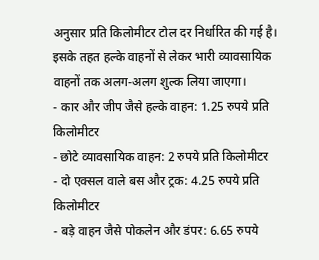अनुसार प्रति किलोमीटर टोल दर निर्धारित की गई है। इसके तहत हल्के वाहनों से लेकर भारी व्यावसायिक वाहनों तक अलग-अलग शुल्क लिया जाएगा।
- कार और जीप जैसे हल्के वाहन: 1.25 रुपये प्रति किलोमीटर
- छोटे व्यावसायिक वाहन: 2 रुपये प्रति किलोमीटर
- दो एक्सल वाले बस और ट्रक: 4.25 रुपये प्रति किलोमीटर
- बड़े वाहन जैसे पोकलेन और डंपर: 6.65 रुपये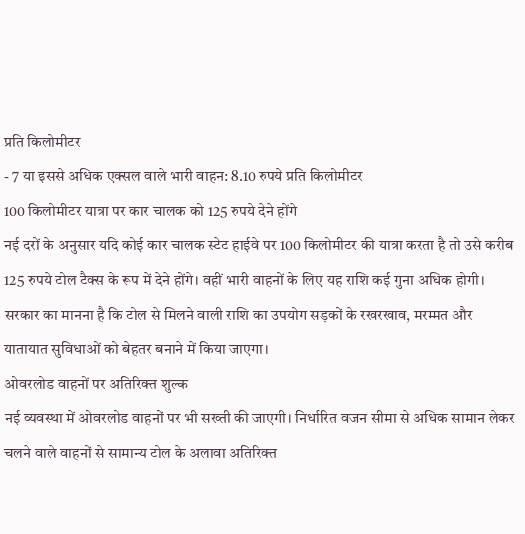प्रति किलोमीटर
- 7 या इससे अधिक एक्सल वाले भारी वाहन: 8.10 रुपये प्रति किलोमीटर
100 किलोमीटर यात्रा पर कार चालक को 125 रुपये देने होंगे
नई दरों के अनुसार यदि कोई कार चालक स्टेट हाईवे पर 100 किलोमीटर की यात्रा करता है तो उसे करीब 125 रुपये टोल टैक्स के रूप में देने होंगे। वहीं भारी वाहनों के लिए यह राशि कई गुना अधिक होगी। सरकार का मानना है कि टोल से मिलने वाली राशि का उपयोग सड़कों के रखरखाव, मरम्मत और यातायात सुविधाओं को बेहतर बनाने में किया जाएगा।
ओवरलोड वाहनों पर अतिरिक्त शुल्क
नई व्यवस्था में ओवरलोड वाहनों पर भी सख्ती की जाएगी। निर्धारित वजन सीमा से अधिक सामान लेकर चलने वाले वाहनों से सामान्य टोल के अलावा अतिरिक्त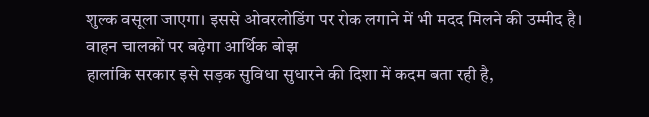शुल्क वसूला जाएगा। इससे ओवरलोडिंग पर रोक लगाने में भी मदद मिलने की उम्मीद है।
वाहन चालकों पर बढ़ेगा आर्थिक बोझ
हालांकि सरकार इसे सड़क सुविधा सुधारने की दिशा में कदम बता रही है,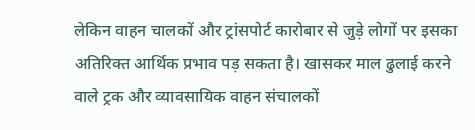लेकिन वाहन चालकों और ट्रांसपोर्ट कारोबार से जुड़े लोगों पर इसका अतिरिक्त आर्थिक प्रभाव पड़ सकता है। खासकर माल ढुलाई करने वाले ट्रक और व्यावसायिक वाहन संचालकों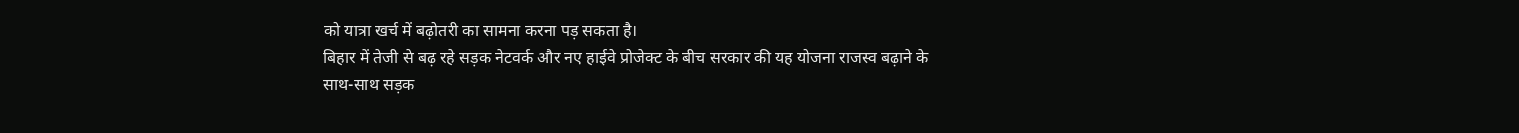को यात्रा खर्च में बढ़ोतरी का सामना करना पड़ सकता है।
बिहार में तेजी से बढ़ रहे सड़क नेटवर्क और नए हाईवे प्रोजेक्ट के बीच सरकार की यह योजना राजस्व बढ़ाने के साथ-साथ सड़क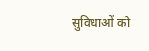सुविधाओं को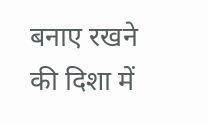बनाए रखने की दिशा में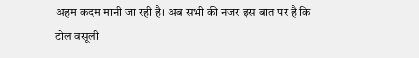अहम कदम मानी जा रही है। अब सभी की नजर इस बात पर है कि टोल वसूली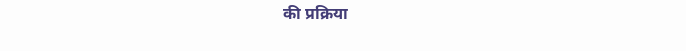की प्रक्रिया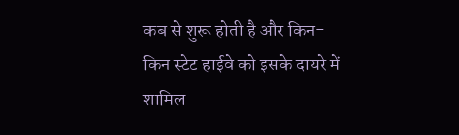कब से शुरू होती है और किन-किन स्टेट हाईवे को इसके दायरे में शामिल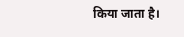किया जाता है।